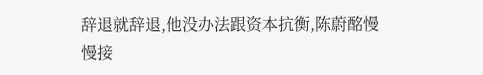辞退就辞退,他没办法跟资本抗衡,陈蔚酩慢慢接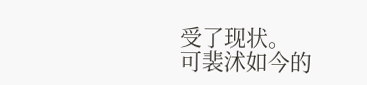受了现状。
可裴沭如今的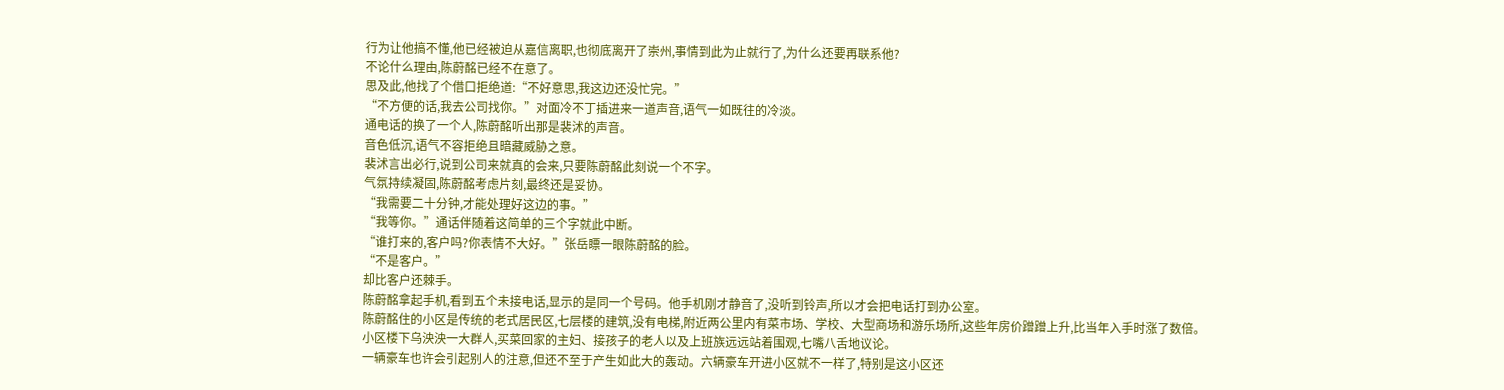行为让他搞不懂,他已经被迫从嘉信离职,也彻底离开了崇州,事情到此为止就行了,为什么还要再联系他?
不论什么理由,陈蔚酩已经不在意了。
思及此,他找了个借口拒绝道:“不好意思,我这边还没忙完。”
“不方便的话,我去公司找你。”对面冷不丁插进来一道声音,语气一如既往的冷淡。
通电话的换了一个人,陈蔚酩听出那是裴沭的声音。
音色低沉,语气不容拒绝且暗藏威胁之意。
裴沭言出必行,说到公司来就真的会来,只要陈蔚酩此刻说一个不字。
气氛持续凝固,陈蔚酩考虑片刻,最终还是妥协。
“我需要二十分钟,才能处理好这边的事。”
“我等你。”通话伴随着这简单的三个字就此中断。
“谁打来的,客户吗?你表情不大好。”张岳瞟一眼陈蔚酩的脸。
“不是客户。”
却比客户还棘手。
陈蔚酩拿起手机,看到五个未接电话,显示的是同一个号码。他手机刚才静音了,没听到铃声,所以才会把电话打到办公室。
陈蔚酩住的小区是传统的老式居民区,七层楼的建筑,没有电梯,附近两公里内有菜市场、学校、大型商场和游乐场所,这些年房价蹭蹭上升,比当年入手时涨了数倍。
小区楼下乌泱泱一大群人,买菜回家的主妇、接孩子的老人以及上班族远远站着围观,七嘴八舌地议论。
一辆豪车也许会引起别人的注意,但还不至于产生如此大的轰动。六辆豪车开进小区就不一样了,特别是这小区还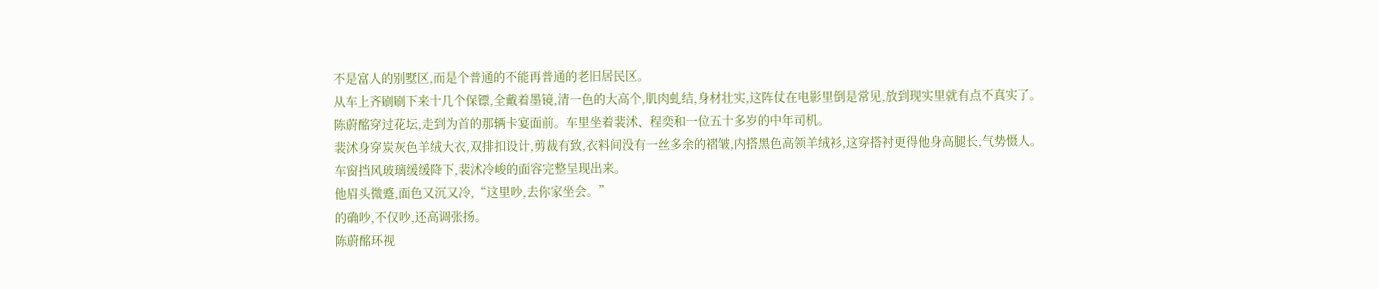不是富人的别墅区,而是个普通的不能再普通的老旧居民区。
从车上齐刷刷下来十几个保镖,全戴着墨镜,清一色的大高个,肌肉虬结,身材壮实,这阵仗在电影里倒是常见,放到现实里就有点不真实了。
陈蔚酩穿过花坛,走到为首的那辆卡宴面前。车里坐着裴沭、程奕和一位五十多岁的中年司机。
裴沭身穿炭灰色羊绒大衣,双排扣设计,剪裁有致,衣料间没有一丝多余的褶皱,内搭黑色高领羊绒衫,这穿搭衬更得他身高腿长,气势慑人。
车窗挡风玻璃缓缓降下,裴沭冷峻的面容完整呈现出来。
他眉头微蹙,面色又沉又冷,“这里吵,去你家坐会。”
的确吵,不仅吵,还高调张扬。
陈蔚酩环视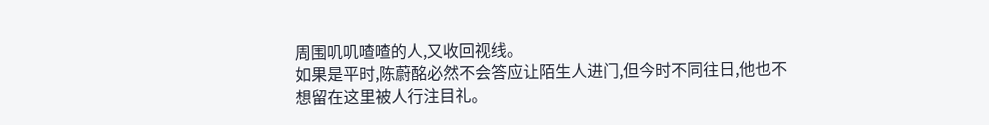周围叽叽喳喳的人,又收回视线。
如果是平时,陈蔚酩必然不会答应让陌生人进门,但今时不同往日,他也不想留在这里被人行注目礼。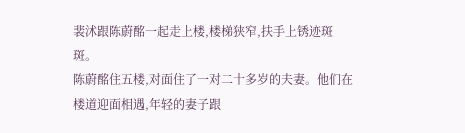裴沭跟陈蔚酩一起走上楼,楼梯狭窄,扶手上锈迹斑斑。
陈蔚酩住五楼,对面住了一对二十多岁的夫妻。他们在楼道迎面相遇,年轻的妻子跟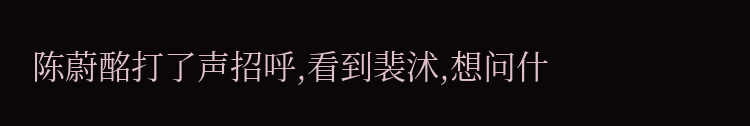陈蔚酩打了声招呼,看到裴沭,想问什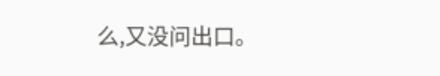么,又没问出口。